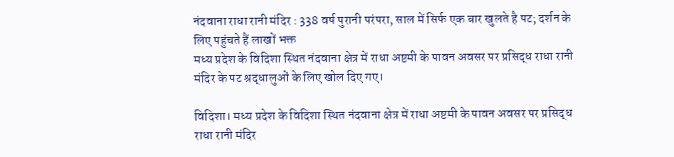नंदवाना राधा रानी मंदिर : 338 वर्ष पुरानी परंपरा, साल में सिर्फ एक बार खुलते है पट; दर्शन के लिए पहुंचते हैं लाखों भक्त
मध्य प्रदेश के विदिशा स्थित नंदवाना क्षेत्र में राधा अष्टमी के पावन अवसर पर प्रसिद्ध राधा रानी मंदिर के पट श्रद्धालुओं के लिए खोल दिए गए।

विदिशा। मध्य प्रदेश के विदिशा स्थित नंदवाना क्षेत्र में राधा अष्टमी के पावन अवसर पर प्रसिद्ध राधा रानी मंदिर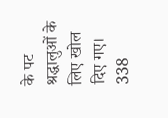के पट श्रद्धालुओं के लिए खोल दिए गए। 338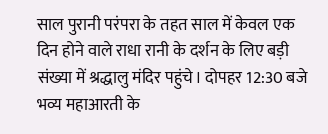साल पुरानी परंपरा के तहत साल में केवल एक दिन होने वाले राधा रानी के दर्शन के लिए बड़ी संख्या में श्रद्धालु मंदिर पहुंचे। दोपहर 12:30 बजे भव्य महाआरती के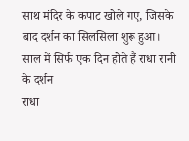साथ मंदिर के कपाट खोले गए, जिसके बाद दर्शन का सिलसिला शुरू हुआ।
साल में सिर्फ एक दिन होते हैं राधा रानी के दर्शन
राधा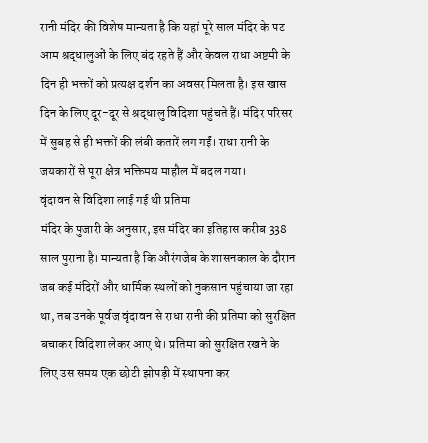रानी मंदिर की विशेष मान्यता है कि यहां पूरे साल मंदिर के पट आम श्रद्धालुओं के लिए बंद रहते हैं और केवल राधा अष्टमी के दिन ही भक्तों को प्रत्यक्ष दर्शन का अवसर मिलता है। इस खास दिन के लिए दूर-दूर से श्रद्धालु विदिशा पहुंचते हैं। मंदिर परिसर में सुबह से ही भक्तों की लंबी कतारें लग गईं। राधा रानी के जयकारों से पूरा क्षेत्र भक्तिमय माहौल में बदल गया।
वृंदावन से विदिशा लाई गई थी प्रतिमा
मंदिर के पुजारी के अनुसार, इस मंदिर का इतिहास करीब 338 साल पुराना है। मान्यता है कि औरंगजेब के शासनकाल के दौरान जब कई मंदिरों और धार्मिक स्थलों को नुकसान पहुंचाया जा रहा था, तब उनके पूर्वज वृंदावन से राधा रानी की प्रतिमा को सुरक्षित बचाकर विदिशा लेकर आए थे। प्रतिमा को सुरक्षित रखने के लिए उस समय एक छोटी झोपड़ी में स्थापना कर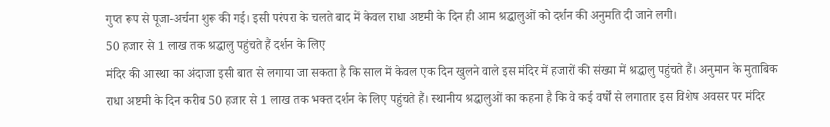गुप्त रूप से पूजा-अर्चना शुरू की गई। इसी परंपरा के चलते बाद में केवल राधा अष्टमी के दिन ही आम श्रद्धालुओं को दर्शन की अनुमति दी जाने लगी।
50 हजार से 1 लाख तक श्रद्धालु पहुंचते हैं दर्शन के लिए
मंदिर की आस्था का अंदाजा इसी बात से लगाया जा सकता है कि साल में केवल एक दिन खुलने वाले इस मंदिर में हजारों की संख्या में श्रद्धालु पहुंचते हैं। अनुमान के मुताबिक राधा अष्टमी के दिन करीब 50 हजार से 1 लाख तक भक्त दर्शन के लिए पहुंचते हैं। स्थानीय श्रद्धालुओं का कहना है कि वे कई वर्षों से लगातार इस विशेष अवसर पर मंदिर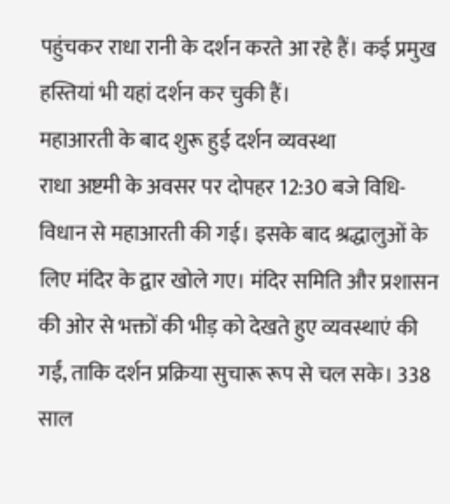पहुंचकर राधा रानी के दर्शन करते आ रहे हैं। कई प्रमुख हस्तियां भी यहां दर्शन कर चुकी हैं।
महाआरती के बाद शुरू हुई दर्शन व्यवस्था
राधा अष्टमी के अवसर पर दोपहर 12:30 बजे विधि-विधान से महाआरती की गई। इसके बाद श्रद्धालुओं के लिए मंदिर के द्वार खोले गए। मंदिर समिति और प्रशासन की ओर से भक्तों की भीड़ को देखते हुए व्यवस्थाएं की गईं, ताकि दर्शन प्रक्रिया सुचारू रूप से चल सके। 338 साल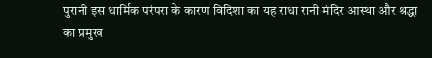पुरानी इस धार्मिक परंपरा के कारण विदिशा का यह राधा रानी मंदिर आस्था और श्रद्धा का प्रमुख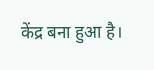केंद्र बना हुआ है।